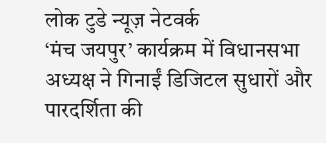लोक टुडे न्यूज़ नेटवर्क
‘मंच जयपुर’ कार्यक्रम में विधानसभा अध्यक्ष ने गिनाईं डिजिटल सुधारों और पारदर्शिता की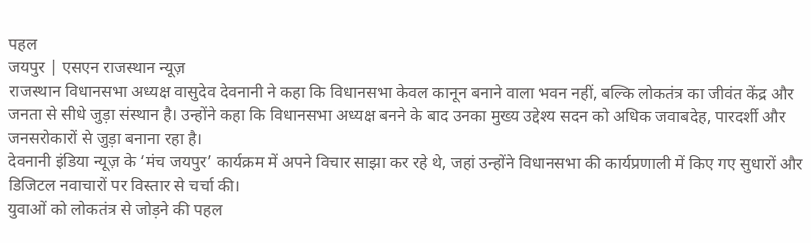पहल
जयपुर | एसएन राजस्थान न्यूज़
राजस्थान विधानसभा अध्यक्ष वासुदेव देवनानी ने कहा कि विधानसभा केवल कानून बनाने वाला भवन नहीं, बल्कि लोकतंत्र का जीवंत केंद्र और जनता से सीधे जुड़ा संस्थान है। उन्होंने कहा कि विधानसभा अध्यक्ष बनने के बाद उनका मुख्य उद्देश्य सदन को अधिक जवाबदेह, पारदर्शी और जनसरोकारों से जुड़ा बनाना रहा है।
देवनानी इंडिया न्यूज़ के ‘मंच जयपुर’ कार्यक्रम में अपने विचार साझा कर रहे थे, जहां उन्होंने विधानसभा की कार्यप्रणाली में किए गए सुधारों और डिजिटल नवाचारों पर विस्तार से चर्चा की।
युवाओं को लोकतंत्र से जोड़ने की पहल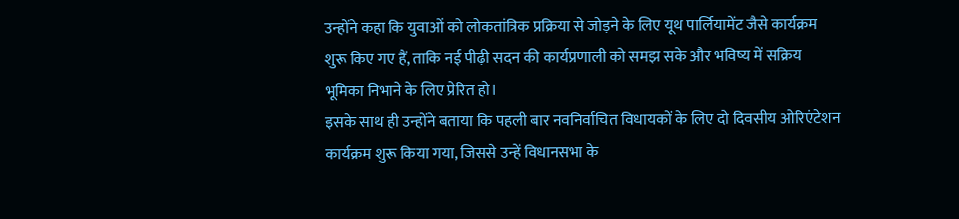उन्होंने कहा कि युवाओं को लोकतांत्रिक प्रक्रिया से जोड़ने के लिए यूथ पार्लियामेंट जैसे कार्यक्रम शुरू किए गए हैं, ताकि नई पीढ़ी सदन की कार्यप्रणाली को समझ सके और भविष्य में सक्रिय भूमिका निभाने के लिए प्रेरित हो।
इसके साथ ही उन्होंने बताया कि पहली बार नवनिर्वाचित विधायकों के लिए दो दिवसीय ओरिएंटेशन कार्यक्रम शुरू किया गया, जिससे उन्हें विधानसभा के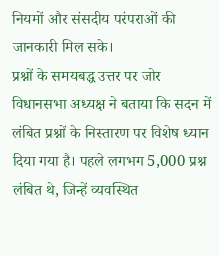नियमों और संसदीय परंपराओं की जानकारी मिल सके।
प्रश्नों के समयबद्ध उत्तर पर जोर
विधानसभा अध्यक्ष ने बताया कि सदन में लंबित प्रश्नों के निस्तारण पर विशेष ध्यान दिया गया है। पहले लगभग 5,000 प्रश्न लंबित थे, जिन्हें व्यवस्थित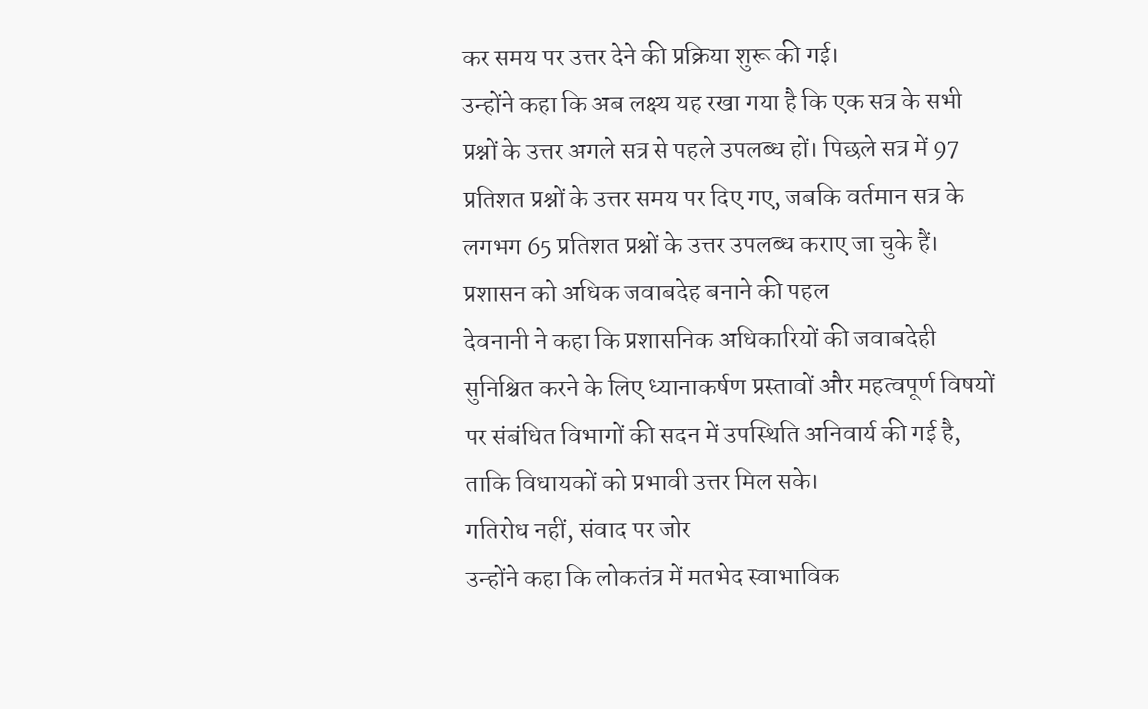कर समय पर उत्तर देने की प्रक्रिया शुरू की गई।
उन्होंने कहा कि अब लक्ष्य यह रखा गया है कि एक सत्र के सभी प्रश्नों के उत्तर अगले सत्र से पहले उपलब्ध हों। पिछले सत्र में 97 प्रतिशत प्रश्नों के उत्तर समय पर दिए गए, जबकि वर्तमान सत्र के लगभग 65 प्रतिशत प्रश्नों के उत्तर उपलब्ध कराए जा चुके हैं।
प्रशासन को अधिक जवाबदेह बनाने की पहल
देवनानी ने कहा कि प्रशासनिक अधिकारियों की जवाबदेही सुनिश्चित करने के लिए ध्यानाकर्षण प्रस्तावों और महत्वपूर्ण विषयों पर संबंधित विभागों की सदन में उपस्थिति अनिवार्य की गई है, ताकि विधायकों को प्रभावी उत्तर मिल सके।
गतिरोध नहीं, संवाद पर जोर
उन्होंने कहा कि लोकतंत्र में मतभेद स्वाभाविक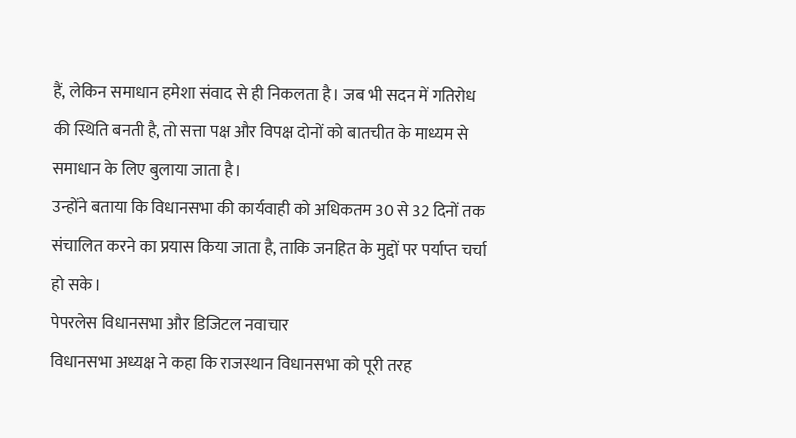हैं, लेकिन समाधान हमेशा संवाद से ही निकलता है। जब भी सदन में गतिरोध की स्थिति बनती है, तो सत्ता पक्ष और विपक्ष दोनों को बातचीत के माध्यम से समाधान के लिए बुलाया जाता है।
उन्होंने बताया कि विधानसभा की कार्यवाही को अधिकतम 30 से 32 दिनों तक संचालित करने का प्रयास किया जाता है, ताकि जनहित के मुद्दों पर पर्याप्त चर्चा हो सके।
पेपरलेस विधानसभा और डिजिटल नवाचार
विधानसभा अध्यक्ष ने कहा कि राजस्थान विधानसभा को पूरी तरह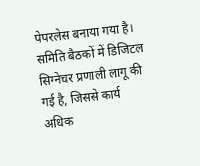पेपरलेस बनाया गया है। समिति बैठकों में डिजिटल सिग्नेचर प्रणाली लागू की गई है, जिससे कार्य अधिक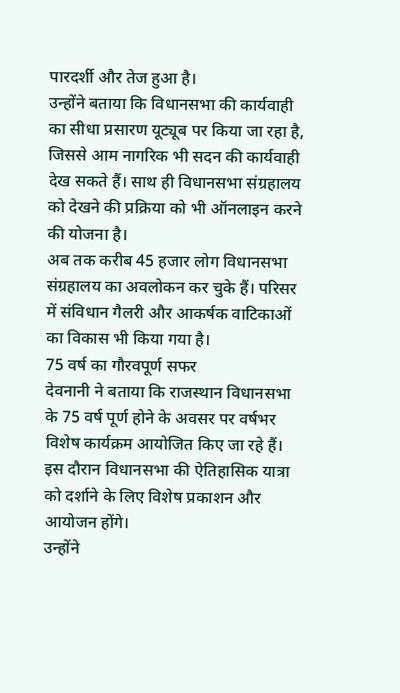पारदर्शी और तेज हुआ है।
उन्होंने बताया कि विधानसभा की कार्यवाही का सीधा प्रसारण यूट्यूब पर किया जा रहा है, जिससे आम नागरिक भी सदन की कार्यवाही देख सकते हैं। साथ ही विधानसभा संग्रहालय को देखने की प्रक्रिया को भी ऑनलाइन करने की योजना है।
अब तक करीब 45 हजार लोग विधानसभा संग्रहालय का अवलोकन कर चुके हैं। परिसर में संविधान गैलरी और आकर्षक वाटिकाओं का विकास भी किया गया है।
75 वर्ष का गौरवपूर्ण सफर
देवनानी ने बताया कि राजस्थान विधानसभा के 75 वर्ष पूर्ण होने के अवसर पर वर्षभर विशेष कार्यक्रम आयोजित किए जा रहे हैं। इस दौरान विधानसभा की ऐतिहासिक यात्रा को दर्शाने के लिए विशेष प्रकाशन और आयोजन होंगे।
उन्होंने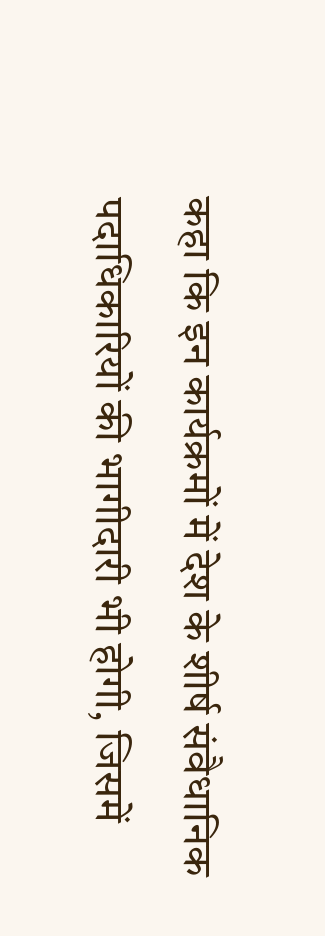कहा कि इन कार्यक्रमों में देश के शीर्ष संवैधानिक पदाधिकारियों की भागीदारी भी होगी, जिसमें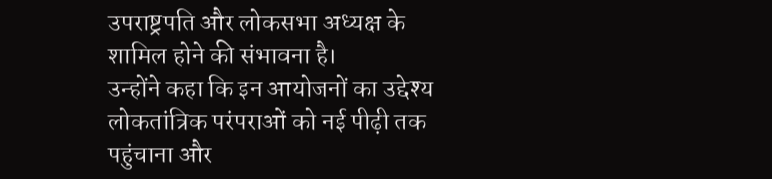उपराष्ट्रपति और लोकसभा अध्यक्ष के शामिल होने की संभावना है।
उन्होंने कहा कि इन आयोजनों का उद्देश्य लोकतांत्रिक परंपराओं को नई पीढ़ी तक पहुंचाना और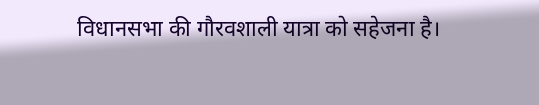विधानसभा की गौरवशाली यात्रा को सहेजना है।